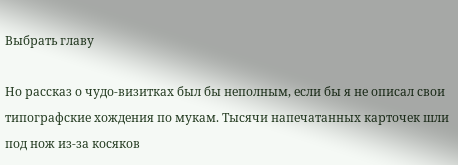Выбрать главу

Но рассказ о чудо-визитках был бы неполным, если бы я не описал свои типографские хождения по мукам. Тысячи напечатанных карточек шли под нож из-за косяков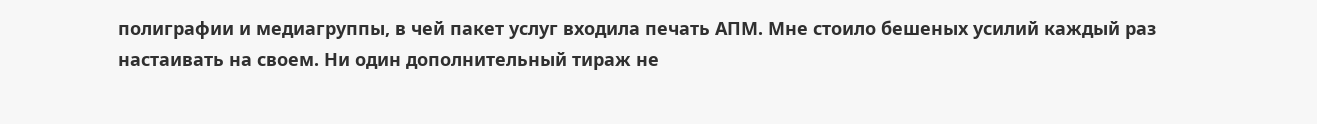полиграфии и медиагруппы, в чей пакет услуг входила печать АПМ. Мне стоило бешеных усилий каждый раз настаивать на своем. Ни один дополнительный тираж не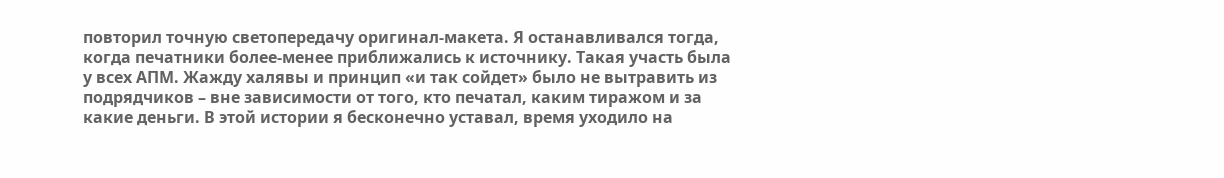повторил точную светопередачу оригинал-макета. Я останавливался тогда, когда печатники более-менее приближались к источнику. Такая участь была у всех АПМ. Жажду халявы и принцип «и так сойдет» было не вытравить из подрядчиков – вне зависимости от того, кто печатал, каким тиражом и за какие деньги. В этой истории я бесконечно уставал, время уходило на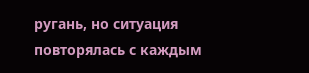ругань, но ситуация повторялась с каждым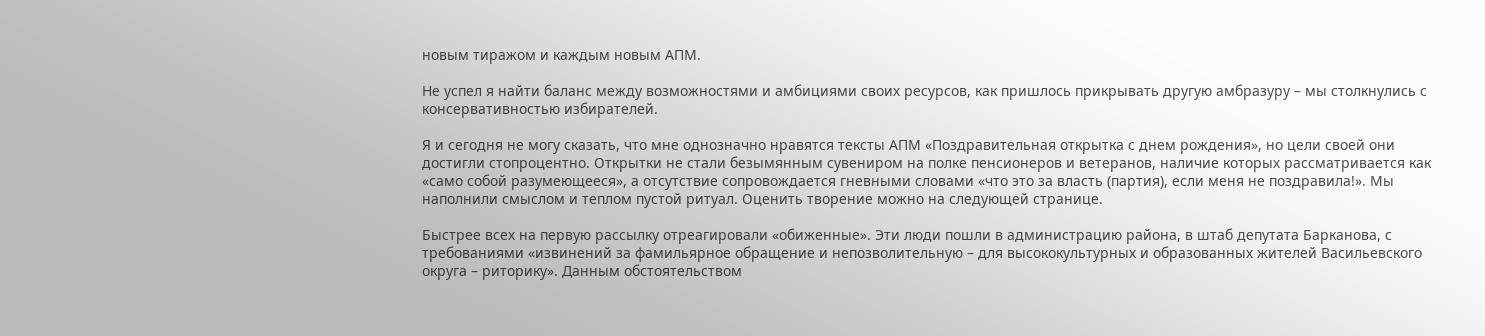новым тиражом и каждым новым АПМ.

Не успел я найти баланс между возможностями и амбициями своих ресурсов, как пришлось прикрывать другую амбразуру – мы столкнулись с консервативностью избирателей.

Я и сегодня не могу сказать, что мне однозначно нравятся тексты АПМ «Поздравительная открытка с днем рождения», но цели своей они достигли стопроцентно. Открытки не стали безымянным сувениром на полке пенсионеров и ветеранов, наличие которых рассматривается как «само собой разумеющееся», а отсутствие сопровождается гневными словами «что это за власть (партия), если меня не поздравила!». Мы наполнили смыслом и теплом пустой ритуал. Оценить творение можно на следующей странице.

Быстрее всех на первую рассылку отреагировали «обиженные». Эти люди пошли в администрацию района, в штаб депутата Барканова, с требованиями «извинений за фамильярное обращение и непозволительную – для высококультурных и образованных жителей Васильевского округа – риторику». Данным обстоятельством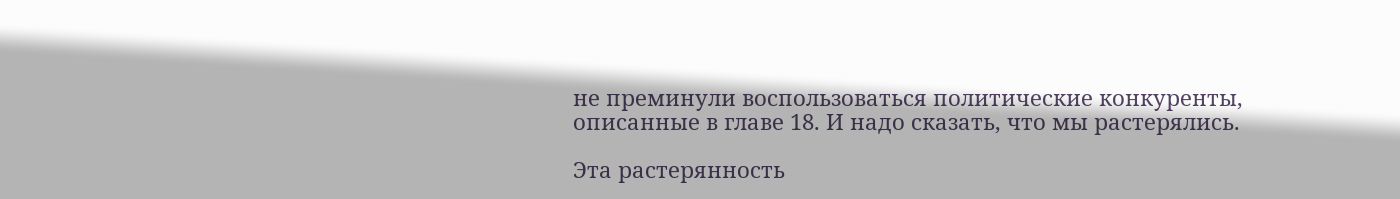не преминули воспользоваться политические конкуренты, описанные в главе 18. И надо сказать, что мы растерялись.

Эта растерянность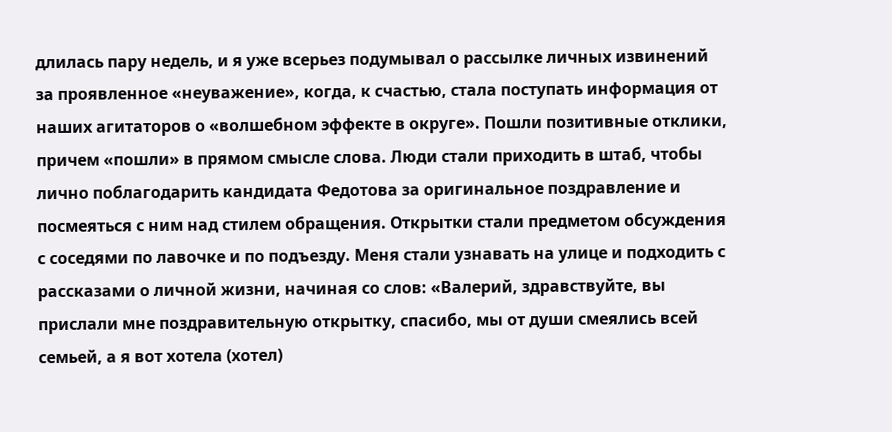длилась пару недель, и я уже всерьез подумывал о рассылке личных извинений за проявленное «неуважение», когда, к счастью, стала поступать информация от наших агитаторов о «волшебном эффекте в округе». Пошли позитивные отклики, причем «пошли» в прямом смысле слова. Люди стали приходить в штаб, чтобы лично поблагодарить кандидата Федотова за оригинальное поздравление и посмеяться с ним над стилем обращения. Открытки стали предметом обсуждения с соседями по лавочке и по подъезду. Меня стали узнавать на улице и подходить с рассказами о личной жизни, начиная со слов: «Валерий, здравствуйте, вы прислали мне поздравительную открытку, спасибо, мы от души смеялись всей семьей, а я вот хотела (хотел)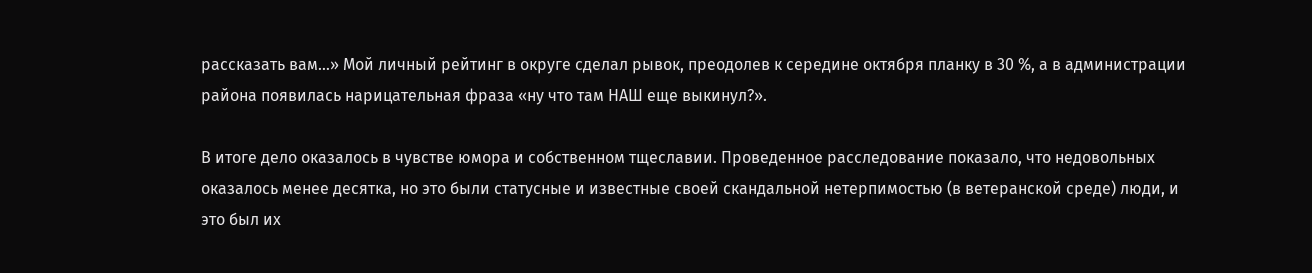рассказать вам…» Мой личный рейтинг в округе сделал рывок, преодолев к середине октября планку в 30 %, а в администрации района появилась нарицательная фраза «ну что там НАШ еще выкинул?».

В итоге дело оказалось в чувстве юмора и собственном тщеславии. Проведенное расследование показало, что недовольных оказалось менее десятка, но это были статусные и известные своей скандальной нетерпимостью (в ветеранской среде) люди, и это был их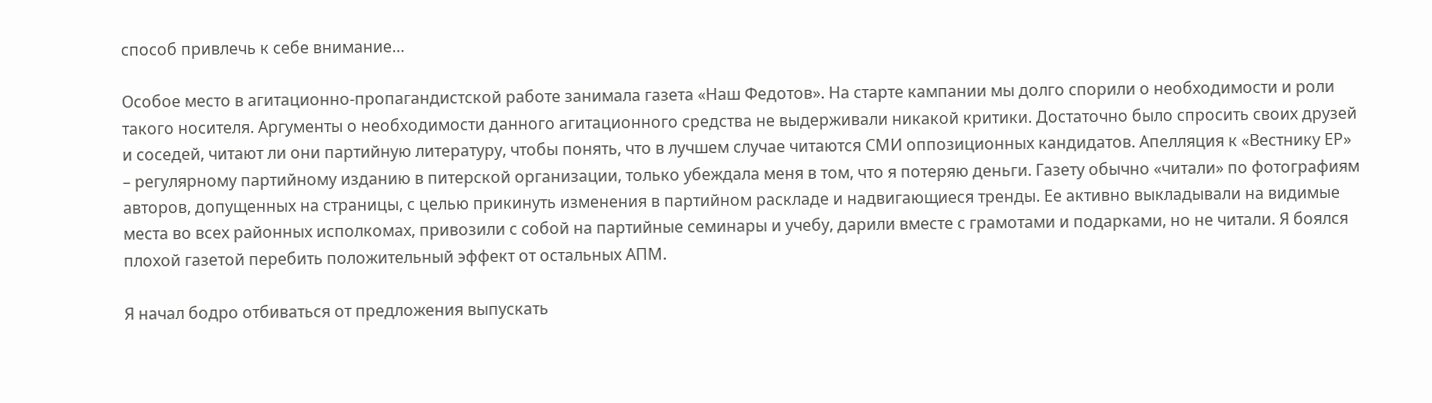способ привлечь к себе внимание…

Особое место в агитационно-пропагандистской работе занимала газета «Наш Федотов». На старте кампании мы долго спорили о необходимости и роли такого носителя. Аргументы о необходимости данного агитационного средства не выдерживали никакой критики. Достаточно было спросить своих друзей и соседей, читают ли они партийную литературу, чтобы понять, что в лучшем случае читаются СМИ оппозиционных кандидатов. Апелляция к «Вестнику ЕР» – регулярному партийному изданию в питерской организации, только убеждала меня в том, что я потеряю деньги. Газету обычно «читали» по фотографиям авторов, допущенных на страницы, с целью прикинуть изменения в партийном раскладе и надвигающиеся тренды. Ее активно выкладывали на видимые места во всех районных исполкомах, привозили с собой на партийные семинары и учебу, дарили вместе с грамотами и подарками, но не читали. Я боялся плохой газетой перебить положительный эффект от остальных АПМ.

Я начал бодро отбиваться от предложения выпускать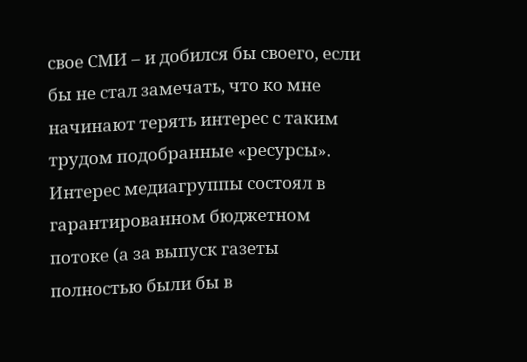свое СМИ – и добился бы своего, если бы не стал замечать, что ко мне начинают терять интерес с таким трудом подобранные «ресурсы». Интерес медиагруппы состоял в гарантированном бюджетном потоке (а за выпуск газеты полностью были бы в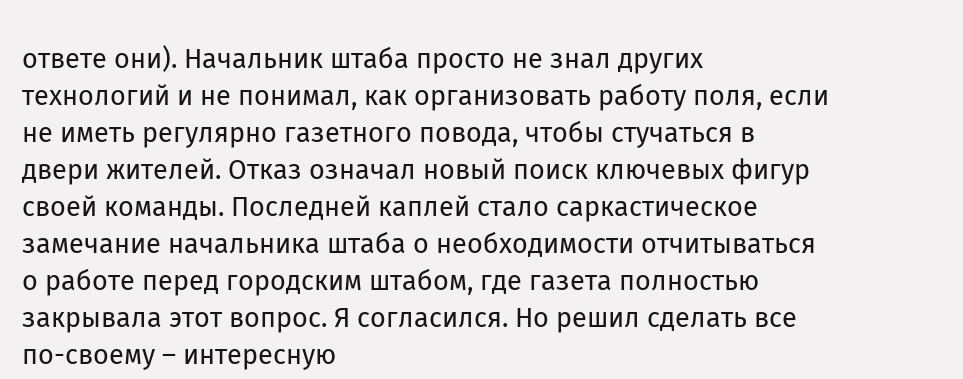ответе они). Начальник штаба просто не знал других технологий и не понимал, как организовать работу поля, если не иметь регулярно газетного повода, чтобы стучаться в двери жителей. Отказ означал новый поиск ключевых фигур своей команды. Последней каплей стало саркастическое замечание начальника штаба о необходимости отчитываться о работе перед городским штабом, где газета полностью закрывала этот вопрос. Я согласился. Но решил сделать все по-своему – интересную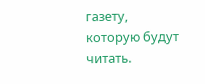газету, которую будут читать.